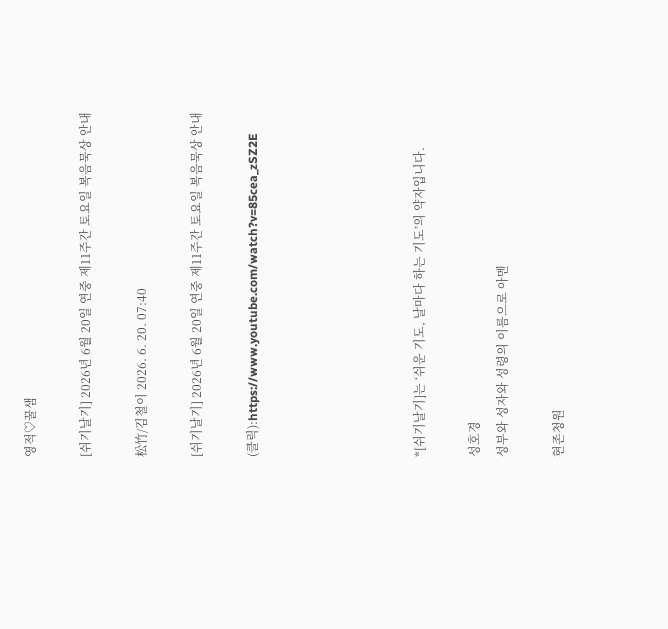영적♡꿀샘

[쉬기날기] 2026년 6월 20일 연중 제11주간 토요일 복음묵상 안내

松竹/김철이 2026. 6. 20. 07:40

[쉬기날기] 2026년 6월 20일 연중 제11주간 토요일 복음묵상 안내

(클릭):https://www.youtube.com/watch?v=85cea_zSZ2E





*[쉬기날기]는 ‘쉬운 기도, 날마다 하는 기도’의 약자입니다.

성호경
성부와 성자와 성령의 이름으로 아멘

현존청원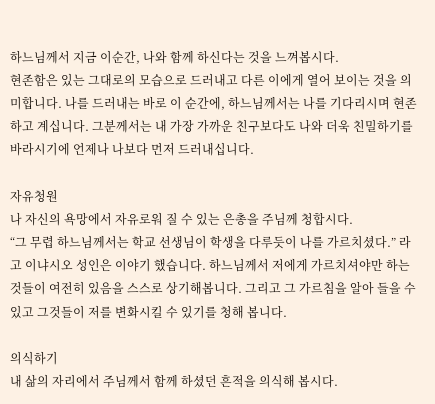하느님께서 지금 이순간, 나와 함께 하신다는 것을 느껴봅시다.
현존함은 있는 그대로의 모습으로 드러내고 다른 이에게 열어 보이는 것을 의미합니다. 나를 드러내는 바로 이 순간에, 하느님께서는 나를 기다리시며 현존하고 계십니다. 그분께서는 내 가장 가까운 친구보다도 나와 더욱 친밀하기를 바라시기에 언제나 나보다 먼저 드러내십니다.

자유청원
나 자신의 욕망에서 자유로워 질 수 있는 은총을 주님께 청합시다.
“그 무렵 하느님께서는 학교 선생님이 학생을 다루듯이 나를 가르치셨다.” 라고 이냐시오 성인은 이야기 했습니다. 하느님께서 저에게 가르치셔야만 하는 것들이 여전히 있음을 스스로 상기해봅니다. 그리고 그 가르침을 알아 들을 수 있고 그것들이 저를 변화시킬 수 있기를 청해 봅니다.

의식하기
내 삶의 자리에서 주님께서 함께 하셨던 흔적을 의식해 봅시다.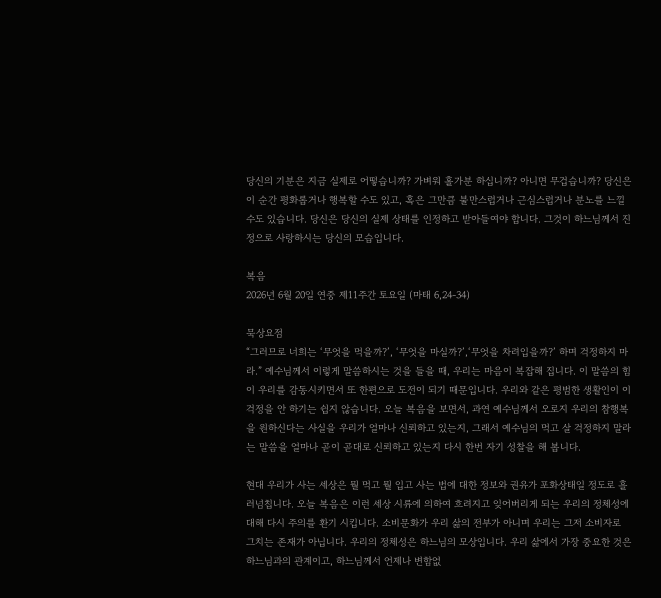당신의 기분은 지금 실제로 어떻습니까? 가벼워 홀가분 하십니까? 아니면 무겁습니까? 당신은 이 순간 평화롭거나 행복할 수도 있고, 혹은 그만큼 불만스럽거나 근심스럽거나 분노를 느낄 수도 있습니다. 당신은 당신의 실제 상태를 인정하고 받아들여야 합니다. 그것이 하느님께서 진정으로 사랑하시는 당신의 모습입니다.

복음
2026년 6월 20일 연중 제11주간 토요일 (마태 6,24-34)

묵상요점
“그러므로 너희는 ‘무엇을 먹을까?’, ‘무엇을 마실까?’,‘무엇을 차려입을까?’ 하며 걱정하지 마라.” 예수님께서 이렇게 말씀하시는 것을 들을 때, 우리는 마음이 복잡해 집니다. 이 말씀의 힘이 우리를 감동시키면서 또 한편으로 도전이 되기 때문입니다. 우리와 같은 평범한 생활인이 이 걱정을 안 하기는 쉽지 않습니다. 오늘 복음을 보면서, 과연 예수님께서 오로지 우리의 참행복을 원하신다는 사실을 우리가 얼마나 신뢰하고 있는지, 그래서 예수님의 먹고 살 걱정하지 말라는 말씀을 얼마나 곧이 곧대로 신뢰하고 있는지 다시 한번 자기 성찰을 해 봅니다.

현대 우리가 사는 세상은 뭘 먹고 뭘 입고 사는 법에 대한 정보와 권유가 포화상태일 정도로 흘러넘칩니다. 오늘 복음은 이런 세상 시류에 의하여 흐려지고 잊어버리게 되는 우리의 정체성에 대해 다시 주의를 환기 시킵니다. 소비문화가 우리 삶의 전부가 아니며 우리는 그저 소비자로 그치는 존재가 아닙니다. 우리의 정체성은 하느님의 모상입니다. 우리 삶에서 가장 중요한 것은 하느님과의 관계이고, 하느님께서 언제나 변함없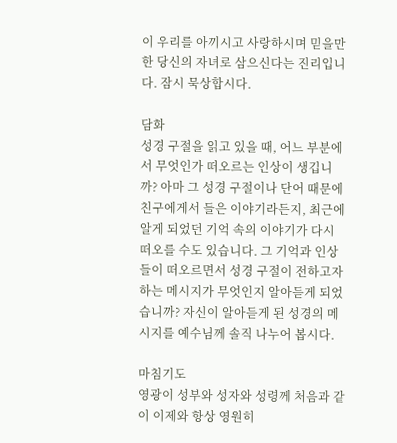이 우리를 아끼시고 사랑하시며 믿을만한 당신의 자녀로 삼으신다는 진리입니다. 잠시 묵상합시다.

담화
성경 구절을 읽고 있을 때, 어느 부분에서 무엇인가 떠오르는 인상이 생깁니까? 아마 그 성경 구절이나 단어 때문에 친구에게서 들은 이야기라든지, 최근에 알게 되었던 기억 속의 이야기가 다시 떠오를 수도 있습니다. 그 기억과 인상들이 떠오르면서 성경 구절이 전하고자하는 메시지가 무엇인지 알아듣게 되었습니까? 자신이 알아듣게 된 성경의 메시지를 예수님께 솔직 나누어 봅시다.

마침기도
영광이 성부와 성자와 성령께 처음과 같이 이제와 항상 영원히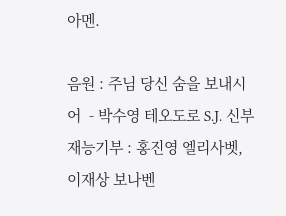아멘.

음원 : 주님 당신 숨을 보내시어  - 박수영 테오도로 S.J. 신부
재능기부 : 홍진영 엘리사벳, 이재상 보나벤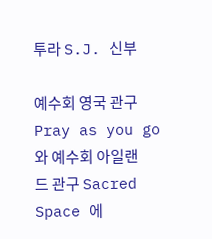투라 S.J. 신부

예수회 영국 관구 Pray as you go와 예수회 아일랜드 관구 Sacred Space 에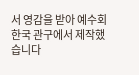서 영감을 받아 예수회 한국 관구에서 제작했습니다